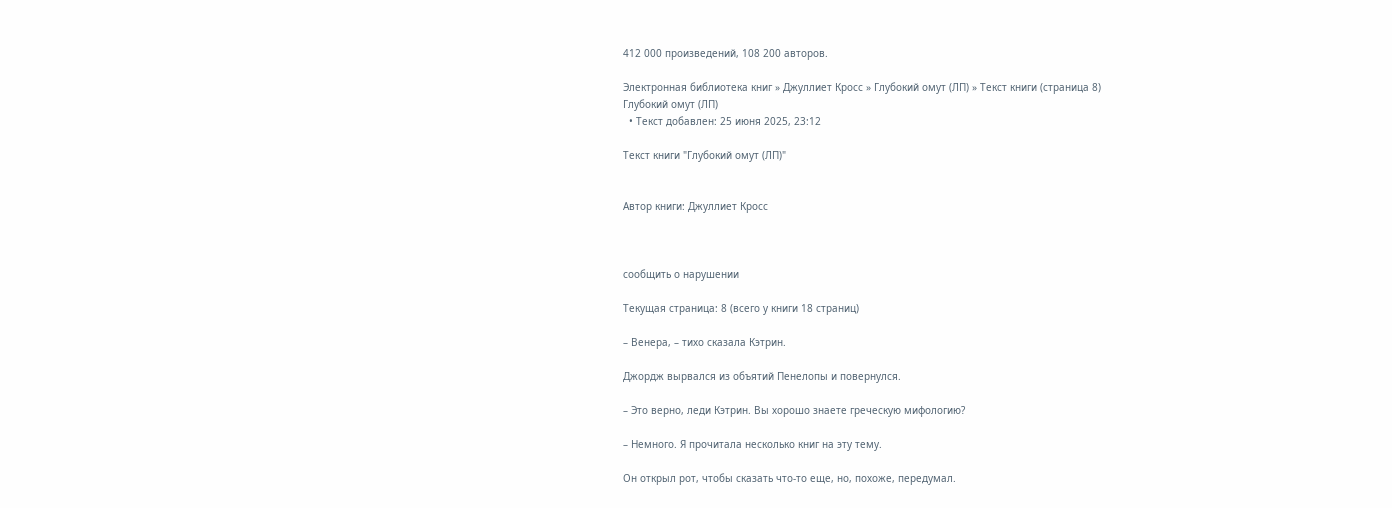412 000 произведений, 108 200 авторов.

Электронная библиотека книг » Джуллиет Кросс » Глубокий омут (ЛП) » Текст книги (страница 8)
Глубокий омут (ЛП)
  • Текст добавлен: 25 июня 2025, 23:12

Текст книги "Глубокий омут (ЛП)"


Автор книги: Джуллиет Кросс



сообщить о нарушении

Текущая страница: 8 (всего у книги 18 страниц)

– Венера, – тихо сказала Кэтрин.

Джордж вырвался из объятий Пенелопы и повернулся.

– Это верно, леди Кэтрин. Вы хорошо знаете греческую мифологию?

– Немного. Я прочитала несколько книг на эту тему.

Он открыл рот, чтобы сказать что-то еще, но, похоже, передумал.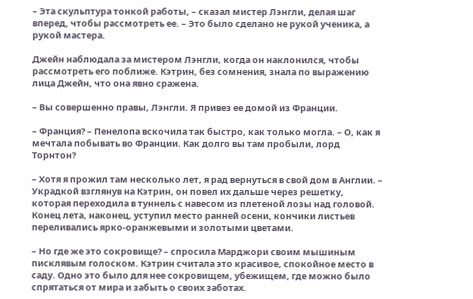– Эта скульптура тонкой работы, – сказал мистер Лэнгли, делая шаг вперед, чтобы рассмотреть ее. – Это было сделано не рукой ученика, а рукой мастера.

Джейн наблюдала за мистером Лэнгли, когда он наклонился, чтобы рассмотреть его поближе. Кэтрин, без сомнения, знала по выражению лица Джейн, что она явно сражена.

– Вы совершенно правы, Лэнгли. Я привез ее домой из Франции.

– Франция? – Пенелопа вскочила так быстро, как только могла. – О, как я мечтала побывать во Франции. Как долго вы там пробыли, лорд Торнтон?

– Хотя я прожил там несколько лет, я рад вернуться в свой дом в Англии. – Украдкой взглянув на Кэтрин, он повел их дальше через решетку, которая переходила в туннель с навесом из плетеной лозы над головой. Конец лета, наконец, уступил место ранней осени, кончики листьев переливались ярко-оранжевыми и золотыми цветами.

– Но где же это сокровище? – спросила Марджори своим мышиным писклявым голоском. Кэтрин считала это красивое, спокойное место в саду. Одно это было для нее сокровищем, убежищем, где можно было спрятаться от мира и забыть о своих заботах.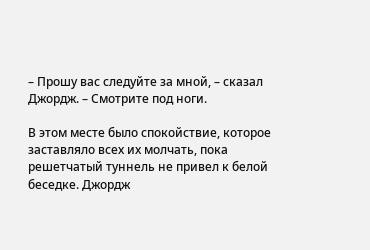– Прошу вас следуйте за мной, – сказал Джордж. – Смотрите под ноги.

В этом месте было спокойствие, которое заставляло всех их молчать, пока решетчатый туннель не привел к белой беседке. Джордж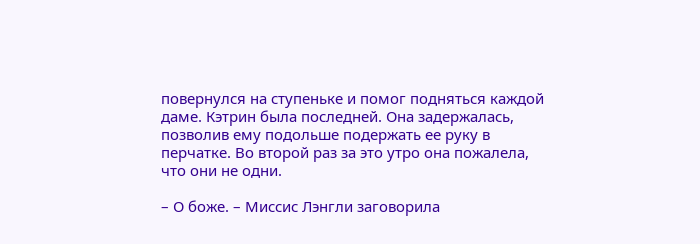повернулся на ступеньке и помог подняться каждой даме. Кэтрин была последней. Она задержалась, позволив ему подольше подержать ее руку в перчатке. Во второй раз за это утро она пожалела, что они не одни.

– О боже. – Миссис Лэнгли заговорила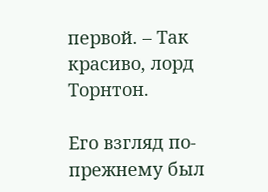первой. – Так красиво, лорд Торнтон.

Его взгляд по-прежнему был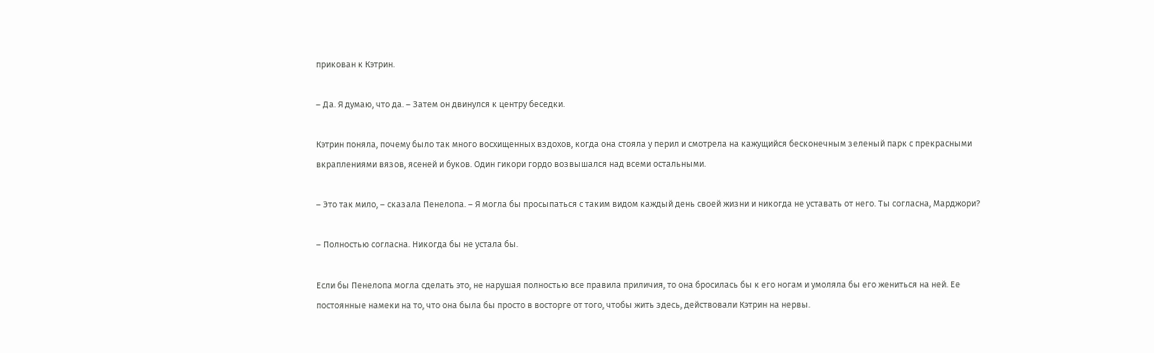прикован к Кэтрин.

– Да. Я думаю, что да. – Затем он двинулся к центру беседки.

Кэтрин поняла, почему было так много восхищенных вздохов, когда она стояла у перил и смотрела на кажущийся бесконечным зеленый парк с прекрасными вкраплениями вязов, ясеней и буков. Один гикори гордо возвышался над всеми остальными.

– Это так мило, – сказала Пенелопа. – Я могла бы просыпаться с таким видом каждый день своей жизни и никогда не уставать от него. Ты согласна, Марджори?

– Полностью согласна. Никогда бы не устала бы.

Если бы Пенелопа могла сделать это, не нарушая полностью все правила приличия, то она бросилась бы к его ногам и умоляла бы его жениться на ней. Ее постоянные намеки на то, что она была бы просто в восторге от того, чтобы жить здесь, действовали Кэтрин на нервы.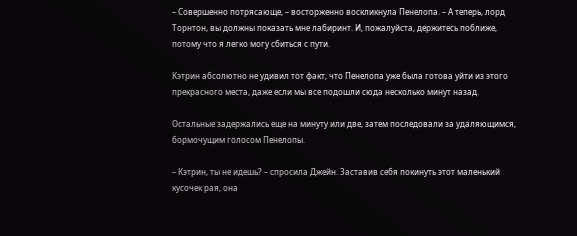– Совершенно потрясающе, – восторженно воскликнула Пенелопа. – А теперь, лорд Торнтон, вы должны показать мне лабиринт. И, пожалуйста, держитесь поближе, потому что я легко могу сбиться с пути.

Кэтрин абсолютно не удивил тот факт, что Пенелопа уже была готова уйти из этого прекрасного места, даже если мы все подошли сюда несколько минут назад.

Остальные задержались еще на минуту или две, затем последовали за удаляющимся, бормочущим голосом Пенелопы.

– Кэтрин, ты не идешь? – спросила Джейн. Заставив себя покинуть этот маленький кусочек рая, она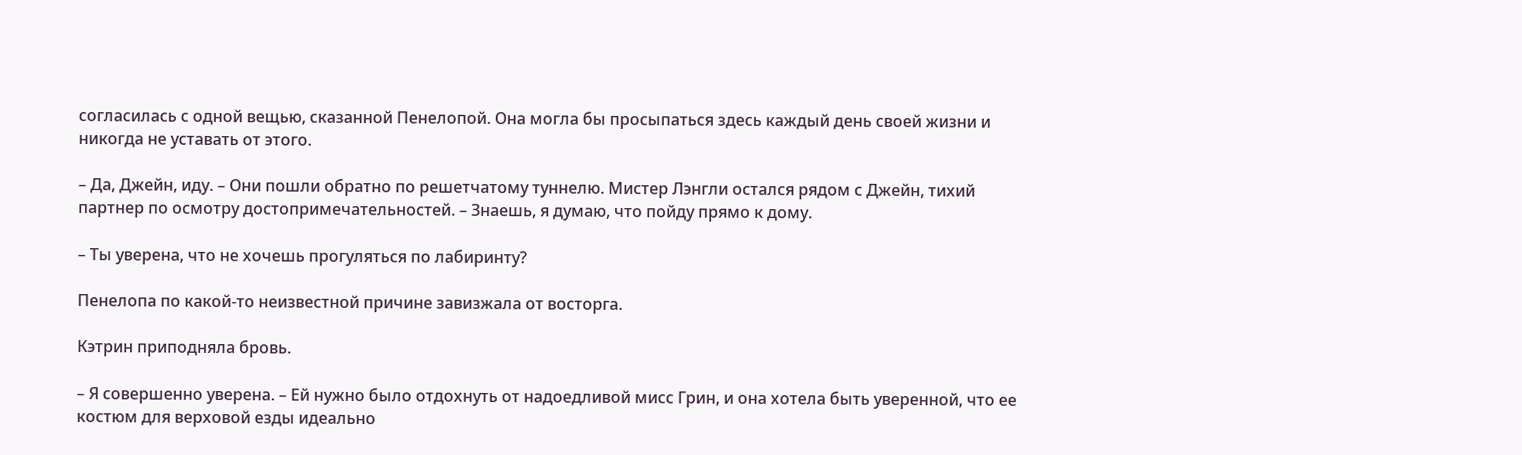согласилась с одной вещью, сказанной Пенелопой. Она могла бы просыпаться здесь каждый день своей жизни и никогда не уставать от этого.

– Да, Джейн, иду. – Они пошли обратно по решетчатому туннелю. Мистер Лэнгли остался рядом с Джейн, тихий партнер по осмотру достопримечательностей. – Знаешь, я думаю, что пойду прямо к дому.

– Ты уверена, что не хочешь прогуляться по лабиринту?

Пенелопа по какой-то неизвестной причине завизжала от восторга.

Кэтрин приподняла бровь.

– Я совершенно уверена. – Ей нужно было отдохнуть от надоедливой мисс Грин, и она хотела быть уверенной, что ее костюм для верховой езды идеально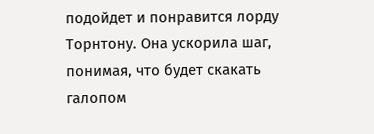подойдет и понравится лорду Торнтону. Она ускорила шаг, понимая, что будет скакать галопом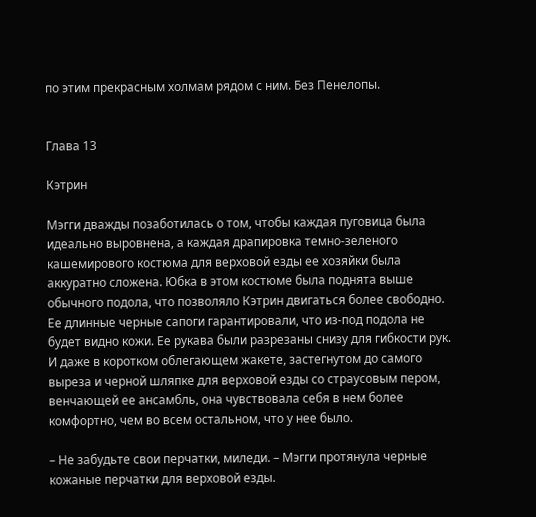по этим прекрасным холмам рядом с ним. Без Пенелопы.


Глава 13

Кэтрин

Мэгги дважды позаботилась о том, чтобы каждая пуговица была идеально выровнена, а каждая драпировка темно-зеленого кашемирового костюма для верховой езды ее хозяйки была аккуратно сложена. Юбка в этом костюме была поднята выше обычного подола, что позволяло Кэтрин двигаться более свободно. Ее длинные черные сапоги гарантировали, что из-под подола не будет видно кожи. Ее рукава были разрезаны снизу для гибкости рук. И даже в коротком облегающем жакете, застегнутом до самого выреза и черной шляпке для верховой езды со страусовым пером, венчающей ее ансамбль, она чувствовала себя в нем более комфортно, чем во всем остальном, что у нее было.

– Не забудьте свои перчатки, миледи. – Мэгги протянула черные кожаные перчатки для верховой езды.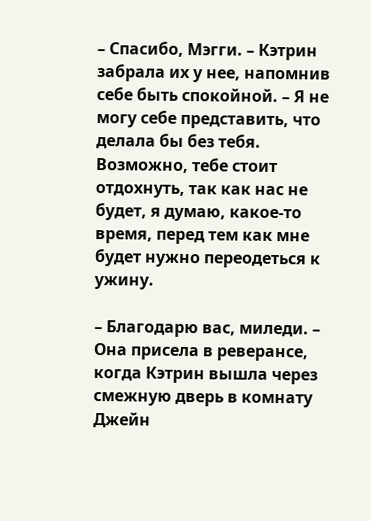– Спасибо, Мэгги. – Кэтрин забрала их у нее, напомнив себе быть спокойной. – Я не могу себе представить, что делала бы без тебя. Возможно, тебе стоит отдохнуть, так как нас не будет, я думаю, какое-то время, перед тем как мне будет нужно переодеться к ужину.

– Благодарю вас, миледи. – Она присела в реверансе, когда Кэтрин вышла через смежную дверь в комнату Джейн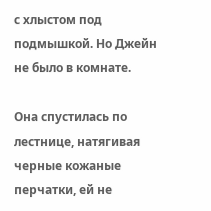с хлыстом под подмышкой. Но Джейн не было в комнате.

Она спустилась по лестнице, натягивая черные кожаные перчатки, ей не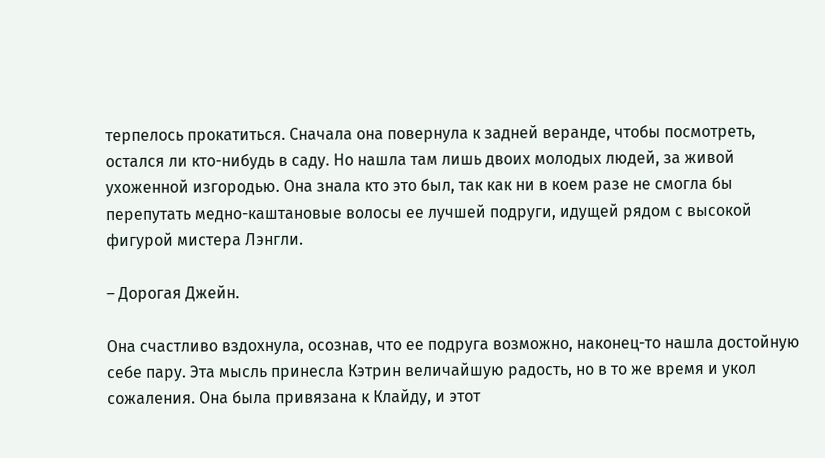терпелось прокатиться. Сначала она повернула к задней веранде, чтобы посмотреть, остался ли кто-нибудь в саду. Но нашла там лишь двоих молодых людей, за живой ухоженной изгородью. Она знала кто это был, так как ни в коем разе не смогла бы перепутать медно-каштановые волосы ее лучшей подруги, идущей рядом с высокой фигурой мистера Лэнгли.

– Дорогая Джейн.

Она счастливо вздохнула, осознав, что ее подруга возможно, наконец-то нашла достойную себе пару. Эта мысль принесла Кэтрин величайшую радость, но в то же время и укол сожаления. Она была привязана к Клайду, и этот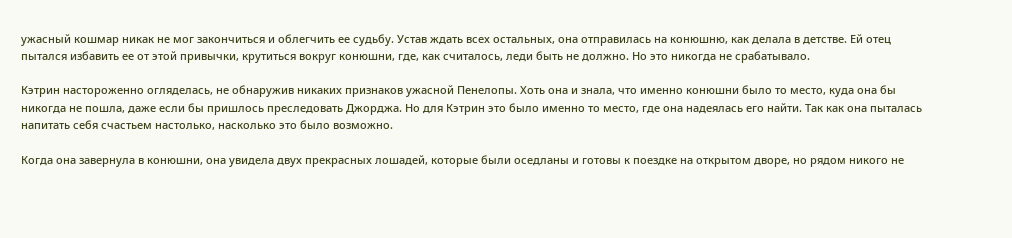ужасный кошмар никак не мог закончиться и облегчить ее судьбу. Устав ждать всех остальных, она отправилась на конюшню, как делала в детстве. Ей отец пытался избавить ее от этой привычки, крутиться вокруг конюшни, где, как считалось, леди быть не должно. Но это никогда не срабатывало.

Кэтрин настороженно огляделась, не обнаружив никаких признаков ужасной Пенелопы. Хоть она и знала, что именно конюшни было то место, куда она бы никогда не пошла, даже если бы пришлось преследовать Джорджа. Но для Кэтрин это было именно то место, где она надеялась его найти. Так как она пыталась напитать себя счастьем настолько, насколько это было возможно.

Когда она завернула в конюшни, она увидела двух прекрасных лошадей, которые были оседланы и готовы к поездке на открытом дворе, но рядом никого не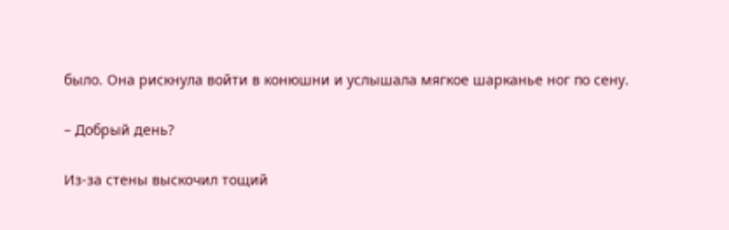было. Она рискнула войти в конюшни и услышала мягкое шарканье ног по сену.

– Добрый день?

Из-за стены выскочил тощий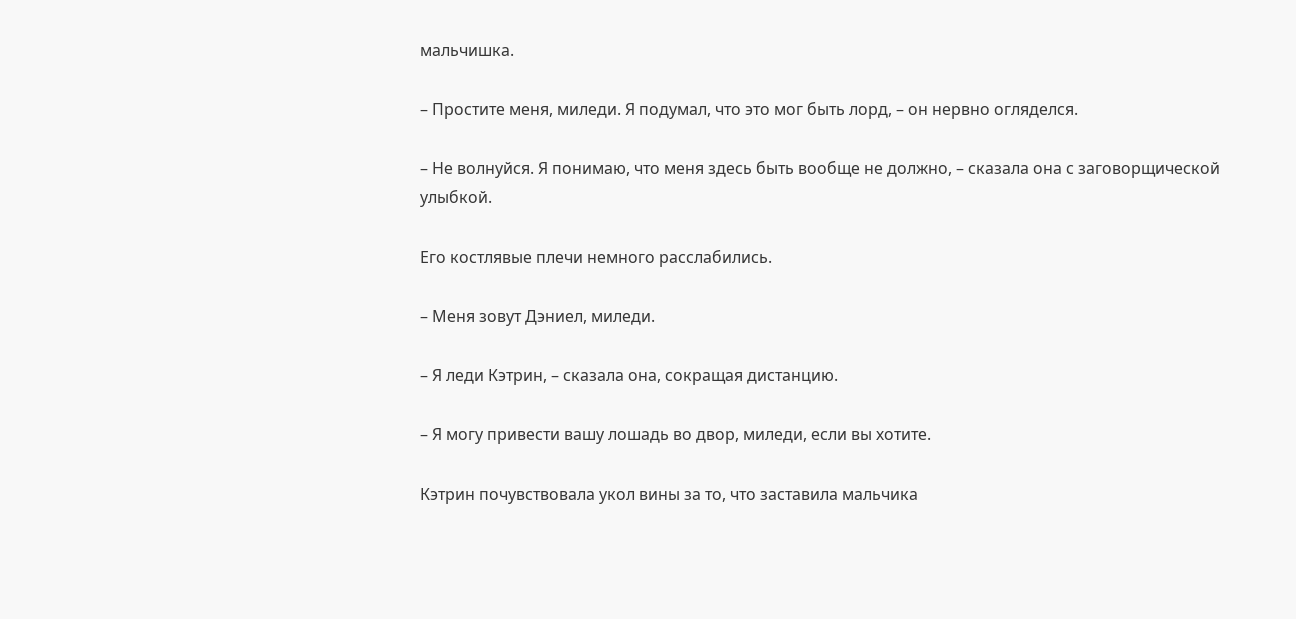мальчишка.

– Простите меня, миледи. Я подумал, что это мог быть лорд, – он нервно огляделся.

– Не волнуйся. Я понимаю, что меня здесь быть вообще не должно, – сказала она с заговорщической улыбкой.

Его костлявые плечи немного расслабились.

– Меня зовут Дэниел, миледи.

– Я леди Кэтрин, – сказала она, сокращая дистанцию.

– Я могу привести вашу лошадь во двор, миледи, если вы хотите.

Кэтрин почувствовала укол вины за то, что заставила мальчика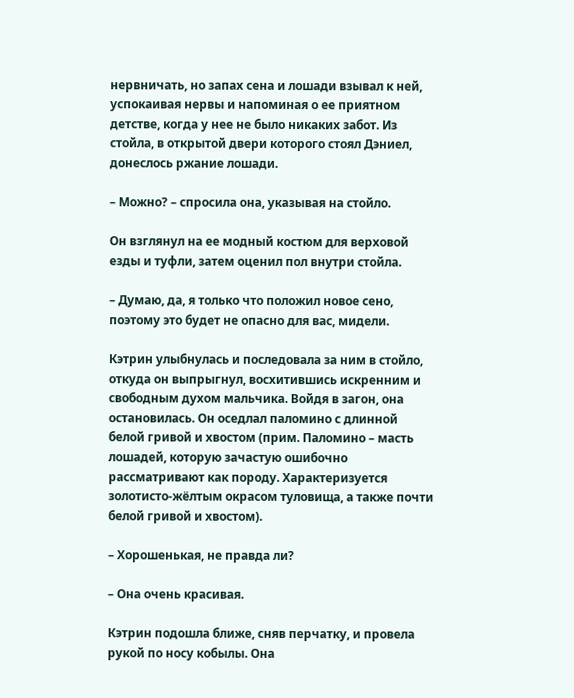нервничать, но запах сена и лошади взывал к ней, успокаивая нервы и напоминая о ее приятном детстве, когда у нее не было никаких забот. Из стойла, в открытой двери которого стоял Дэниел, донеслось ржание лошади.

– Можно? – спросила она, указывая на стойло.

Он взглянул на ее модный костюм для верховой езды и туфли, затем оценил пол внутри стойла.

– Думаю, да, я только что положил новое сено, поэтому это будет не опасно для вас, мидели.

Кэтрин улыбнулась и последовала за ним в стойло, откуда он выпрыгнул, восхитившись искренним и свободным духом мальчика. Войдя в загон, она остановилась. Он оседлал паломино с длинной белой гривой и хвостом (прим. Паломино – масть лошадей, которую зачастую ошибочно рассматривают как породу. Характеризуется золотисто-жёлтым окрасом туловища, а также почти белой гривой и хвостом).

– Хорошенькая, не правда ли?

– Она очень красивая.

Кэтрин подошла ближе, сняв перчатку, и провела рукой по носу кобылы. Она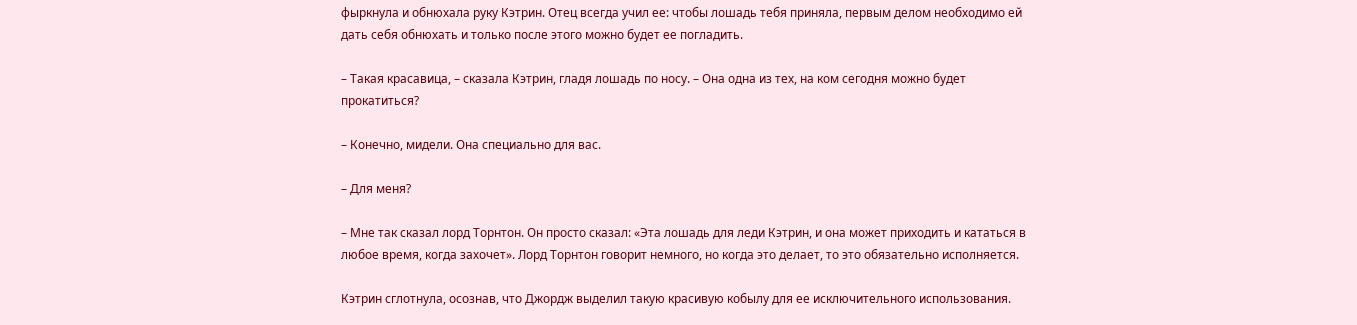фыркнула и обнюхала руку Кэтрин. Отец всегда учил ее: чтобы лошадь тебя приняла, первым делом необходимо ей дать себя обнюхать и только после этого можно будет ее погладить.

– Такая красавица, – сказала Кэтрин, гладя лошадь по носу. – Она одна из тех, на ком сегодня можно будет прокатиться?

– Конечно, мидели. Она специально для вас.

– Для меня?

– Мне так сказал лорд Торнтон. Он просто сказал: «Эта лошадь для леди Кэтрин, и она может приходить и кататься в любое время, когда захочет». Лорд Торнтон говорит немного, но когда это делает, то это обязательно исполняется.

Кэтрин сглотнула, осознав, что Джордж выделил такую красивую кобылу для ее исключительного использования.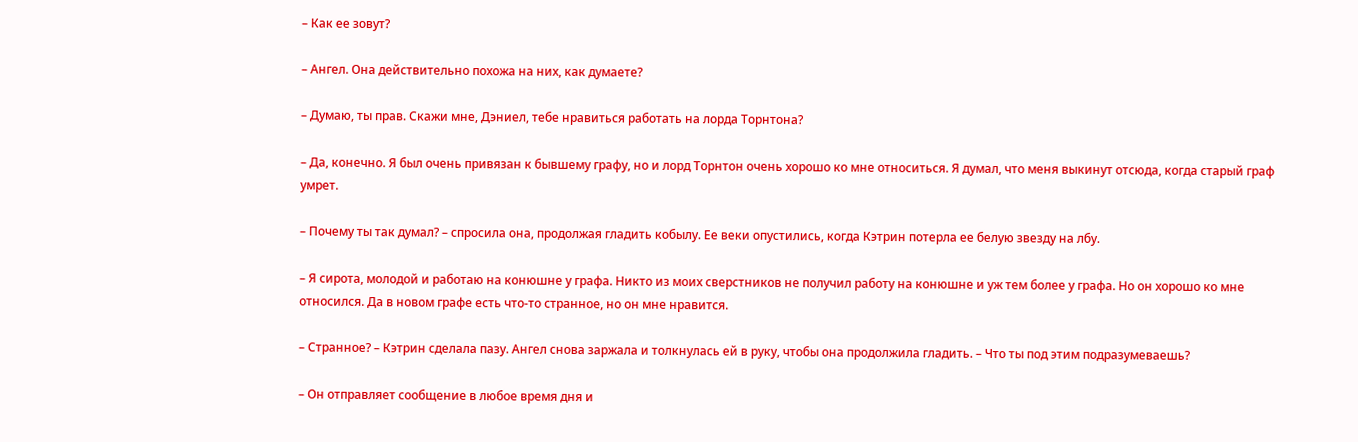– Как ее зовут?

– Ангел. Она действительно похожа на них, как думаете?

– Думаю, ты прав. Скажи мне, Дэниел, тебе нравиться работать на лорда Торнтона?

– Да, конечно. Я был очень привязан к бывшему графу, но и лорд Торнтон очень хорошо ко мне относиться. Я думал, что меня выкинут отсюда, когда старый граф умрет.

– Почему ты так думал? – спросила она, продолжая гладить кобылу. Ее веки опустились, когда Кэтрин потерла ее белую звезду на лбу.

– Я сирота, молодой и работаю на конюшне у графа. Никто из моих сверстников не получил работу на конюшне и уж тем более у графа. Но он хорошо ко мне относился. Да в новом графе есть что-то странное, но он мне нравится.

– Странное? – Кэтрин сделала пазу. Ангел снова заржала и толкнулась ей в руку, чтобы она продолжила гладить. – Что ты под этим подразумеваешь?

– Он отправляет сообщение в любое время дня и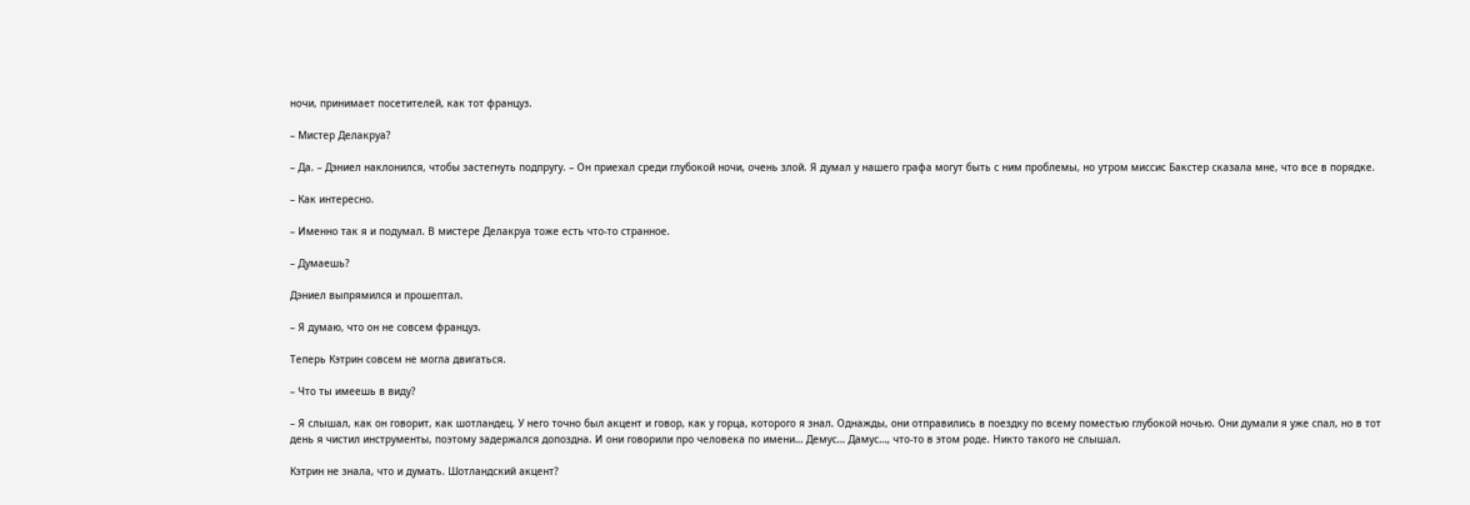ночи, принимает посетителей, как тот француз.

– Мистер Делакруа?

– Да. – Дэниел наклонился, чтобы застегнуть подпругу. – Он приехал среди глубокой ночи, очень злой. Я думал у нашего графа могут быть с ним проблемы, но утром миссис Бакстер сказала мне, что все в порядке.

– Как интересно.

– Именно так я и подумал. В мистере Делакруа тоже есть что-то странное.

– Думаешь?

Дэниел выпрямился и прошептал.

– Я думаю, что он не совсем француз.

Теперь Кэтрин совсем не могла двигаться.

– Что ты имеешь в виду?

– Я слышал, как он говорит, как шотландец. У него точно был акцент и говор, как у горца, которого я знал. Однажды, они отправились в поездку по всему поместью глубокой ночью. Они думали я уже спал, но в тот день я чистил инструменты, поэтому задержался допоздна. И они говорили про человека по имени… Демус… Дамус…, что-то в этом роде. Никто такого не слышал.

Кэтрин не знала, что и думать. Шотландский акцент?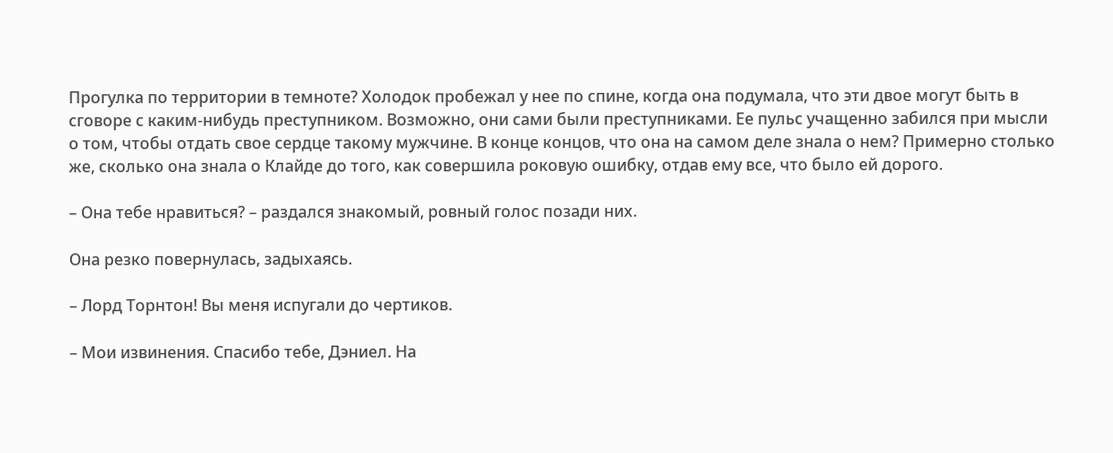Прогулка по территории в темноте? Холодок пробежал у нее по спине, когда она подумала, что эти двое могут быть в сговоре с каким-нибудь преступником. Возможно, они сами были преступниками. Ее пульс учащенно забился при мысли о том, чтобы отдать свое сердце такому мужчине. В конце концов, что она на самом деле знала о нем? Примерно столько же, сколько она знала о Клайде до того, как совершила роковую ошибку, отдав ему все, что было ей дорого.

– Она тебе нравиться? – раздался знакомый, ровный голос позади них.

Она резко повернулась, задыхаясь.

– Лорд Торнтон! Вы меня испугали до чертиков.

– Мои извинения. Спасибо тебе, Дэниел. На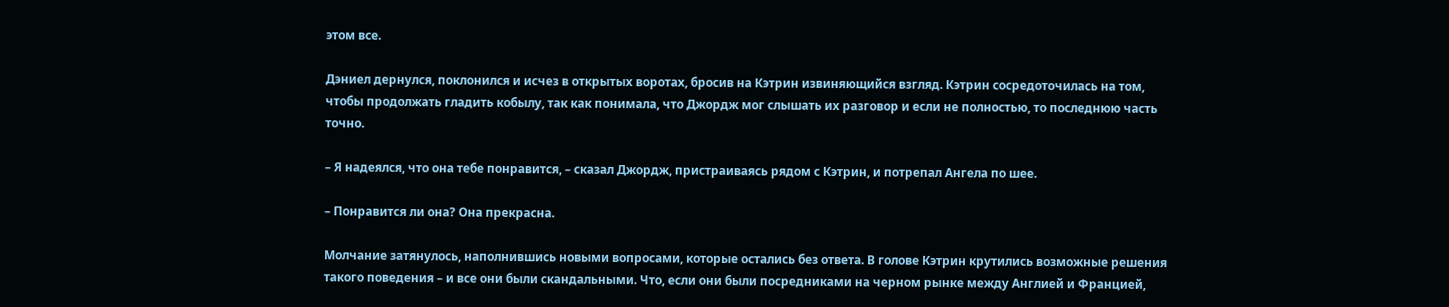этом все.

Дэниел дернулся, поклонился и исчез в открытых воротах, бросив на Кэтрин извиняющийся взгляд. Кэтрин сосредоточилась на том, чтобы продолжать гладить кобылу, так как понимала, что Джордж мог слышать их разговор и если не полностью, то последнюю часть точно.

– Я надеялся, что она тебе понравится, – сказал Джордж, пристраиваясь рядом с Кэтрин, и потрепал Ангела по шее.

– Понравится ли она? Она прекрасна.

Молчание затянулось, наполнившись новыми вопросами, которые остались без ответа. В голове Кэтрин крутились возможные решения такого поведения – и все они были скандальными. Что, если они были посредниками на черном рынке между Англией и Францией,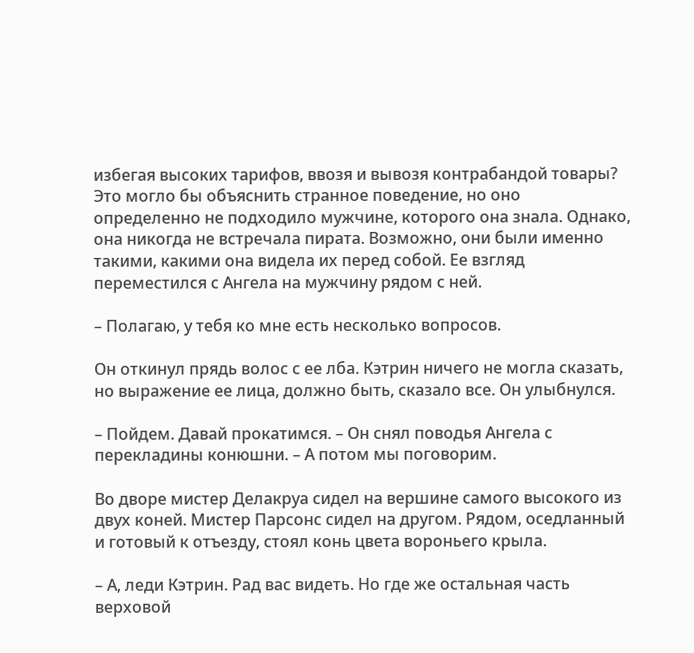избегая высоких тарифов, ввозя и вывозя контрабандой товары? Это могло бы объяснить странное поведение, но оно определенно не подходило мужчине, которого она знала. Однако, она никогда не встречала пирата. Возможно, они были именно такими, какими она видела их перед собой. Ее взгляд переместился с Ангела на мужчину рядом с ней.

– Полагаю, у тебя ко мне есть несколько вопросов.

Он откинул прядь волос с ее лба. Кэтрин ничего не могла сказать, но выражение ее лица, должно быть, сказало все. Он улыбнулся.

– Пойдем. Давай прокатимся. – Он снял поводья Ангела с перекладины конюшни. – А потом мы поговорим.

Во дворе мистер Делакруа сидел на вершине самого высокого из двух коней. Мистер Парсонс сидел на другом. Рядом, оседланный и готовый к отъезду, стоял конь цвета вороньего крыла.

– А, леди Кэтрин. Рад вас видеть. Но где же остальная часть верховой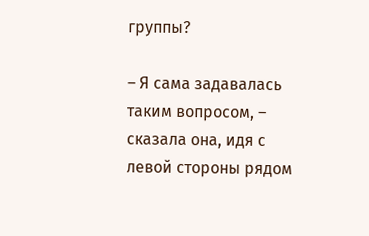группы?

– Я сама задавалась таким вопросом, – сказала она, идя с левой стороны рядом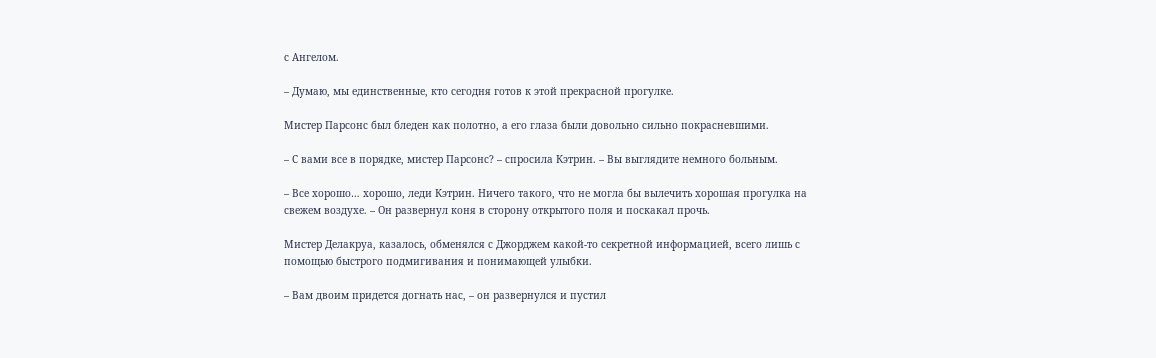с Ангелом.

– Думаю, мы единственные, кто сегодня готов к этой прекрасной прогулке.

Мистер Парсонс был бледен как полотно, а его глаза были довольно сильно покрасневшими.

– С вами все в порядке, мистер Парсонс? – спросила Кэтрин. – Вы выглядите немного больным.

– Все хорошо… хорошо, леди Кэтрин. Ничего такого, что не могла бы вылечить хорошая прогулка на свежем воздухе. – Он развернул коня в сторону открытого поля и поскакал прочь.

Мистер Делакруа, казалось, обменялся с Джорджем какой-то секретной информацией, всего лишь с помощью быстрого подмигивания и понимающей улыбки.

– Вам двоим придется догнать нас, – он развернулся и пустил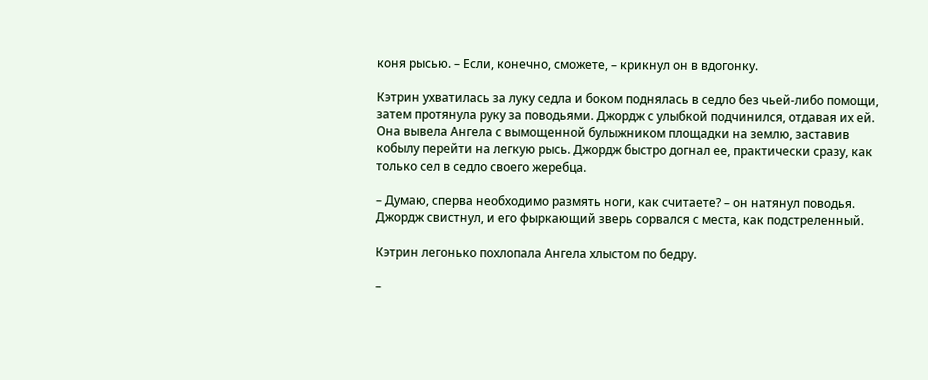коня рысью. – Если, конечно, сможете, – крикнул он в вдогонку.

Кэтрин ухватилась за луку седла и боком поднялась в седло без чьей-либо помощи, затем протянула руку за поводьями. Джордж с улыбкой подчинился, отдавая их ей. Она вывела Ангела с вымощенной булыжником площадки на землю, заставив кобылу перейти на легкую рысь. Джордж быстро догнал ее, практически сразу, как только сел в седло своего жеребца.

– Думаю, сперва необходимо размять ноги, как считаете? – он натянул поводья. Джордж свистнул, и его фыркающий зверь сорвался с места, как подстреленный.

Кэтрин легонько похлопала Ангела хлыстом по бедру.

–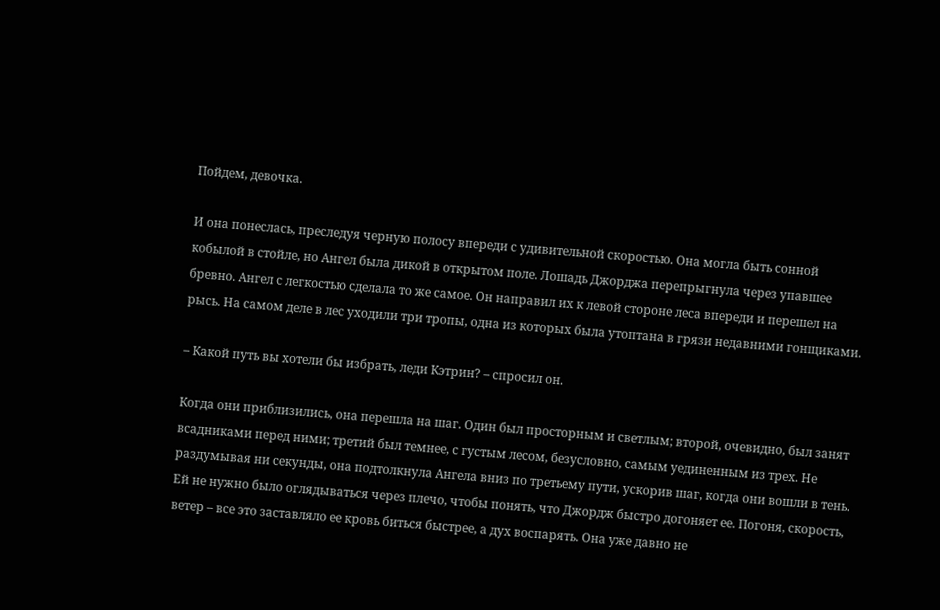Пойдем, девочка.

И она понеслась, преследуя черную полосу впереди с удивительной скоростью. Она могла быть сонной кобылой в стойле, но Ангел была дикой в открытом поле. Лошадь Джорджа перепрыгнула через упавшее бревно. Ангел с легкостью сделала то же самое. Он направил их к левой стороне леса впереди и перешел на рысь. На самом деле в лес уходили три тропы, одна из которых была утоптана в грязи недавними гонщиками.

– Какой путь вы хотели бы избрать, леди Кэтрин? – спросил он.

Когда они приблизились, она перешла на шаг. Один был просторным и светлым; второй, очевидно, был занят всадниками перед ними; третий был темнее, с густым лесом, безусловно, самым уединенным из трех. Не раздумывая ни секунды, она подтолкнула Ангела вниз по третьему пути, ускорив шаг, когда они вошли в тень. Ей не нужно было оглядываться через плечо, чтобы понять, что Джордж быстро догоняет ее. Погоня, скорость, ветер – все это заставляло ее кровь биться быстрее, а дух воспарять. Она уже давно не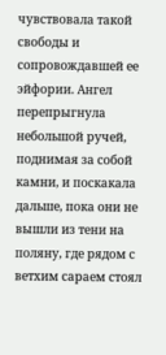чувствовала такой свободы и сопровождавшей ее эйфории. Ангел перепрыгнула небольшой ручей, поднимая за собой камни, и поскакала дальше, пока они не вышли из тени на поляну, где рядом с ветхим сараем стоял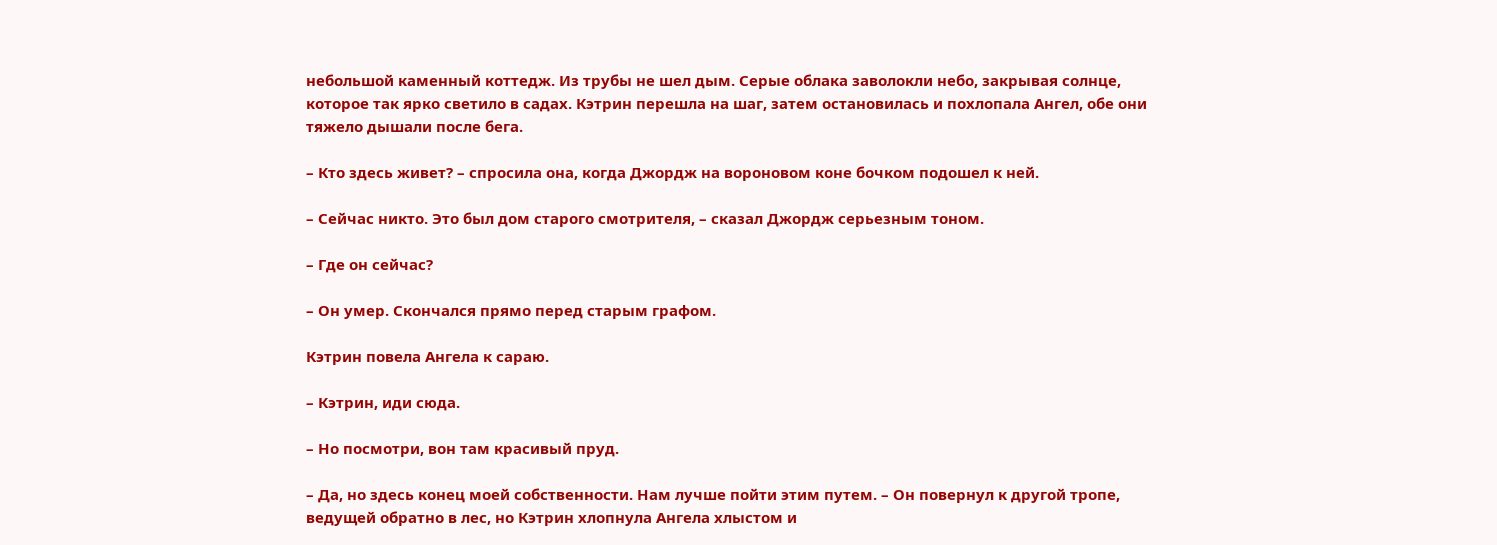небольшой каменный коттедж. Из трубы не шел дым. Серые облака заволокли небо, закрывая солнце, которое так ярко светило в садах. Кэтрин перешла на шаг, затем остановилась и похлопала Ангел, обе они тяжело дышали после бега.

– Кто здесь живет? – спросила она, когда Джордж на вороновом коне бочком подошел к ней.

– Сейчас никто. Это был дом старого смотрителя, – сказал Джордж серьезным тоном.

– Где он сейчас?

– Он умер. Скончался прямо перед старым графом.

Кэтрин повела Ангела к сараю.

– Кэтрин, иди сюда.

– Но посмотри, вон там красивый пруд.

– Да, но здесь конец моей собственности. Нам лучше пойти этим путем. – Он повернул к другой тропе, ведущей обратно в лес, но Кэтрин хлопнула Ангела хлыстом и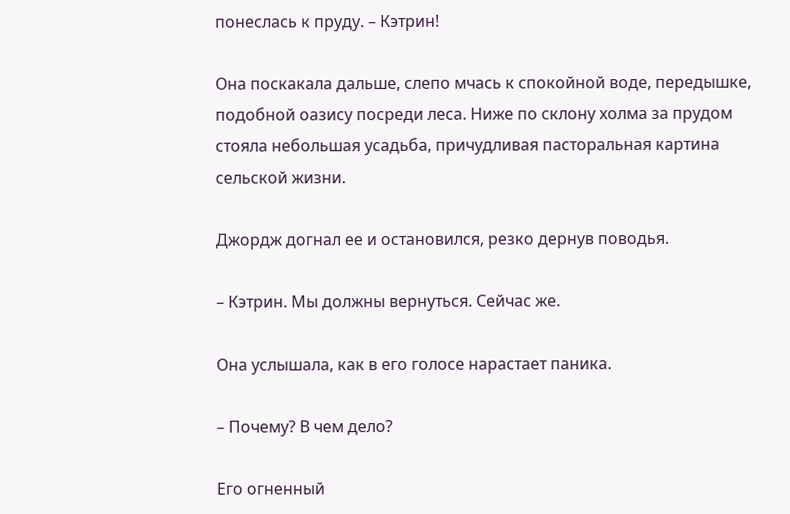понеслась к пруду. – Кэтрин!

Она поскакала дальше, слепо мчась к спокойной воде, передышке, подобной оазису посреди леса. Ниже по склону холма за прудом стояла небольшая усадьба, причудливая пасторальная картина сельской жизни.

Джордж догнал ее и остановился, резко дернув поводья.

– Кэтрин. Мы должны вернуться. Сейчас же.

Она услышала, как в его голосе нарастает паника.

– Почему? В чем дело?

Его огненный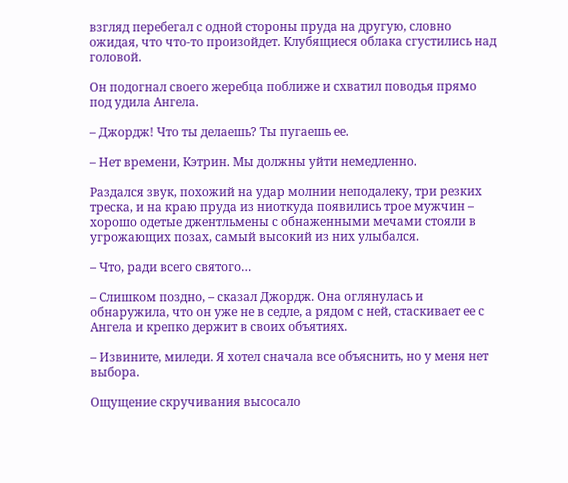взгляд перебегал с одной стороны пруда на другую, словно ожидая, что что-то произойдет. Клубящиеся облака сгустились над головой.

Он подогнал своего жеребца поближе и схватил поводья прямо под удила Ангела.

– Джордж! Что ты делаешь? Ты пугаешь ее.

– Нет времени, Кэтрин. Мы должны уйти немедленно.

Раздался звук, похожий на удар молнии неподалеку, три резких треска, и на краю пруда из ниоткуда появились трое мужчин – хорошо одетые джентльмены с обнаженными мечами стояли в угрожающих позах, самый высокий из них улыбался.

– Что, ради всего святого…

– Слишком поздно, – сказал Джордж. Она оглянулась и обнаружила, что он уже не в седле, а рядом с ней, стаскивает ее с Ангела и крепко держит в своих объятиях.

– Извините, миледи. Я хотел сначала все объяснить, но у меня нет выбора.

Ощущение скручивания высосало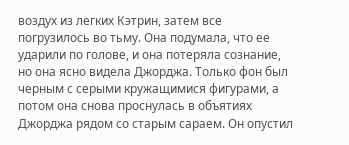воздух из легких Кэтрин, затем все погрузилось во тьму. Она подумала, что ее ударили по голове, и она потеряла сознание, но она ясно видела Джорджа. Только фон был черным с серыми кружащимися фигурами, а потом она снова проснулась в объятиях Джорджа рядом со старым сараем. Он опустил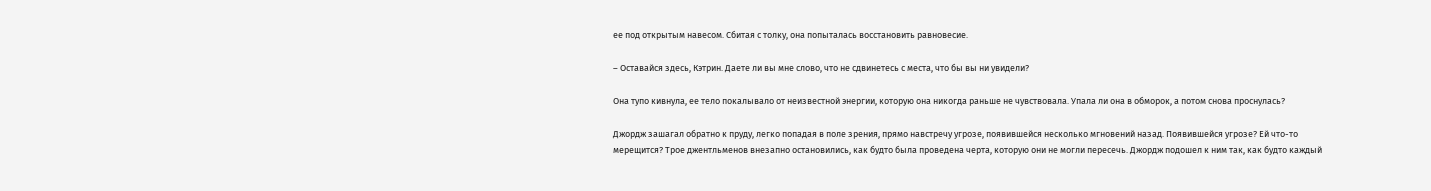ее под открытым навесом. Сбитая с толку, она попыталась восстановить равновесие.

– Оставайся здесь, Кэтрин. Даете ли вы мне слово, что не сдвинетесь с места, что бы вы ни увидели?

Она тупо кивнула, ее тело покалывало от неизвестной энергии, которую она никогда раньше не чувствовала. Упала ли она в обморок, а потом снова проснулась?

Джордж зашагал обратно к пруду, легко попадая в поле зрения, прямо навстречу угрозе, появившейся несколько мгновений назад. Появившейся угрозе? Ей что-то мерещится? Трое джентльменов внезапно остановились, как будто была проведена черта, которую они не могли пересечь. Джордж подошел к ним так, как будто каждый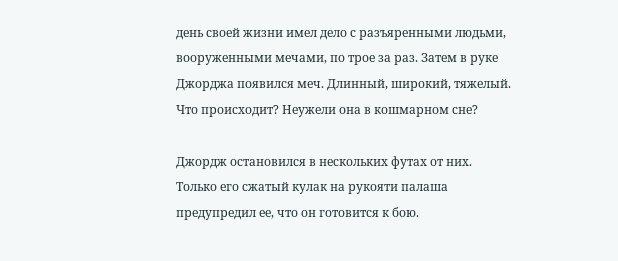день своей жизни имел дело с разъяренными людьми, вооруженными мечами, по трое за раз. Затем в руке Джорджа появился меч. Длинный, широкий, тяжелый. Что происходит? Неужели она в кошмарном сне?

Джордж остановился в нескольких футах от них. Только его сжатый кулак на рукояти палаша предупредил ее, что он готовится к бою.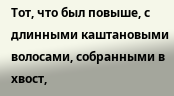Тот, что был повыше, с длинными каштановыми волосами, собранными в хвост,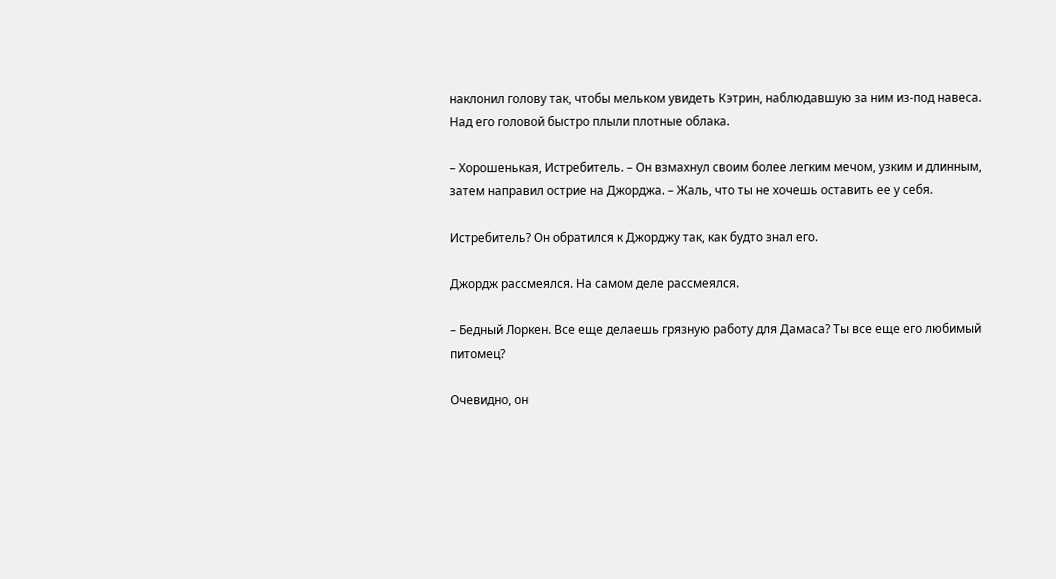наклонил голову так, чтобы мельком увидеть Кэтрин, наблюдавшую за ним из-под навеса. Над его головой быстро плыли плотные облака.

– Хорошенькая, Истребитель. – Он взмахнул своим более легким мечом, узким и длинным, затем направил острие на Джорджа. – Жаль, что ты не хочешь оставить ее у себя.

Истребитель? Он обратился к Джорджу так, как будто знал его.

Джордж рассмеялся. На самом деле рассмеялся.

– Бедный Лоркен. Все еще делаешь грязную работу для Дамаса? Ты все еще его любимый питомец?

Очевидно, он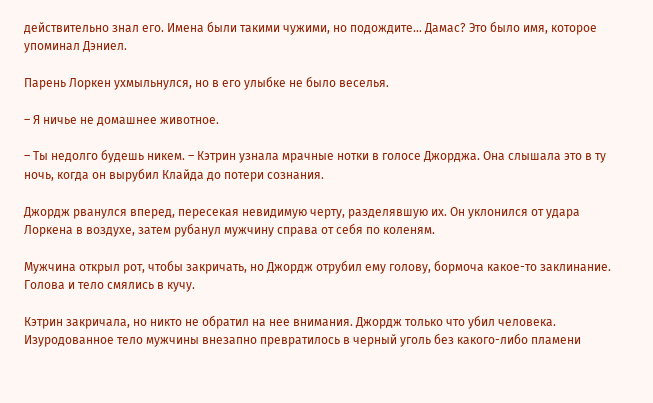действительно знал его. Имена были такими чужими, но подождите… Дамас? Это было имя, которое упоминал Дэниел.

Парень Лоркен ухмыльнулся, но в его улыбке не было веселья.

– Я ничье не домашнее животное.

– Ты недолго будешь никем. – Кэтрин узнала мрачные нотки в голосе Джорджа. Она слышала это в ту ночь, когда он вырубил Клайда до потери сознания.

Джордж рванулся вперед, пересекая невидимую черту, разделявшую их. Он уклонился от удара Лоркена в воздухе, затем рубанул мужчину справа от себя по коленям.

Мужчина открыл рот, чтобы закричать, но Джордж отрубил ему голову, бормоча какое-то заклинание. Голова и тело смялись в кучу.

Кэтрин закричала, но никто не обратил на нее внимания. Джордж только что убил человека. Изуродованное тело мужчины внезапно превратилось в черный уголь без какого-либо пламени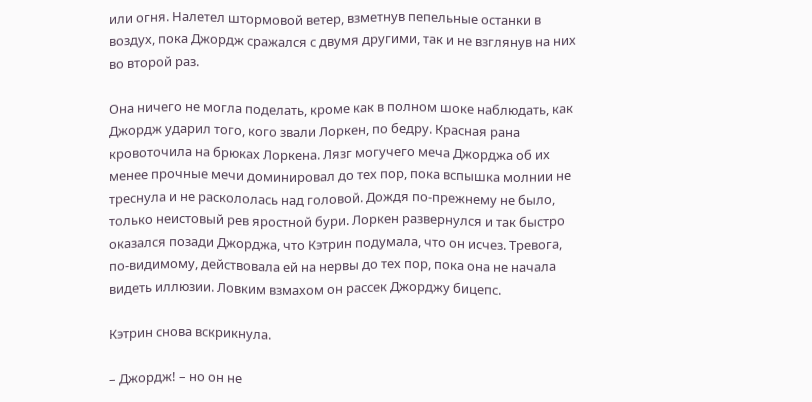или огня. Налетел штормовой ветер, взметнув пепельные останки в воздух, пока Джордж сражался с двумя другими, так и не взглянув на них во второй раз.

Она ничего не могла поделать, кроме как в полном шоке наблюдать, как Джордж ударил того, кого звали Лоркен, по бедру. Красная рана кровоточила на брюках Лоркена. Лязг могучего меча Джорджа об их менее прочные мечи доминировал до тех пор, пока вспышка молнии не треснула и не раскололась над головой. Дождя по-прежнему не было, только неистовый рев яростной бури. Лоркен развернулся и так быстро оказался позади Джорджа, что Кэтрин подумала, что он исчез. Тревога, по-видимому, действовала ей на нервы до тех пор, пока она не начала видеть иллюзии. Ловким взмахом он рассек Джорджу бицепс.

Кэтрин снова вскрикнула.

– Джордж! – но он не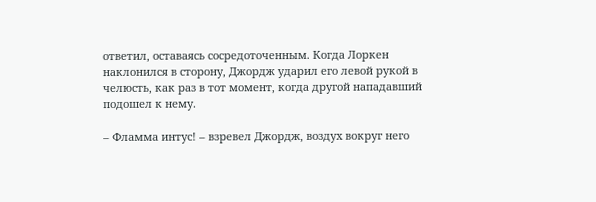ответил, оставаясь сосредоточенным. Когда Лоркен наклонился в сторону, Джордж ударил его левой рукой в челюсть, как раз в тот момент, когда другой нападавший подошел к нему.

– Фламма интус! – взревел Джордж, воздух вокруг него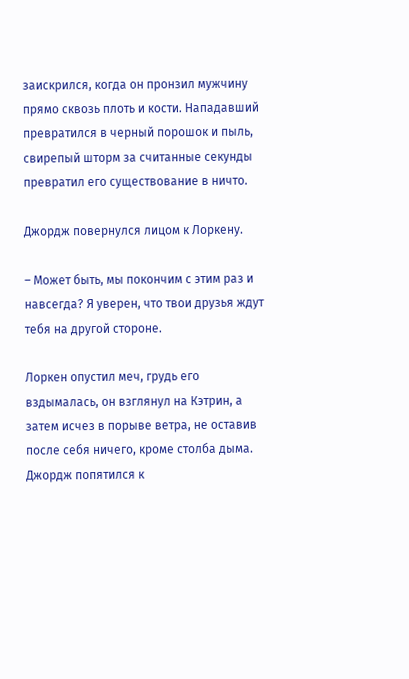заискрился, когда он пронзил мужчину прямо сквозь плоть и кости. Нападавший превратился в черный порошок и пыль, свирепый шторм за считанные секунды превратил его существование в ничто.

Джордж повернулся лицом к Лоркену.

– Может быть, мы покончим с этим раз и навсегда? Я уверен, что твои друзья ждут тебя на другой стороне.

Лоркен опустил меч, грудь его вздымалась, он взглянул на Кэтрин, а затем исчез в порыве ветра, не оставив после себя ничего, кроме столба дыма. Джордж попятился к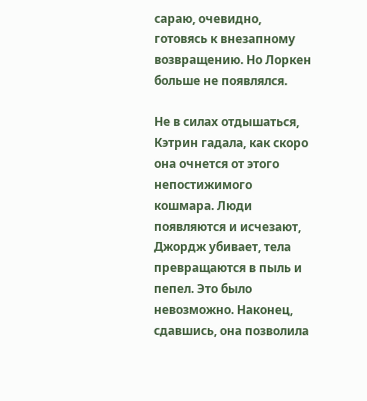сараю, очевидно, готовясь к внезапному возвращению. Но Лоркен больше не появлялся.

Не в силах отдышаться, Кэтрин гадала, как скоро она очнется от этого непостижимого кошмара. Люди появляются и исчезают, Джордж убивает, тела превращаются в пыль и пепел. Это было невозможно. Наконец, сдавшись, она позволила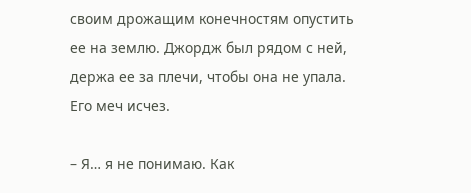своим дрожащим конечностям опустить ее на землю. Джордж был рядом с ней, держа ее за плечи, чтобы она не упала. Его меч исчез.

– Я… я не понимаю. Как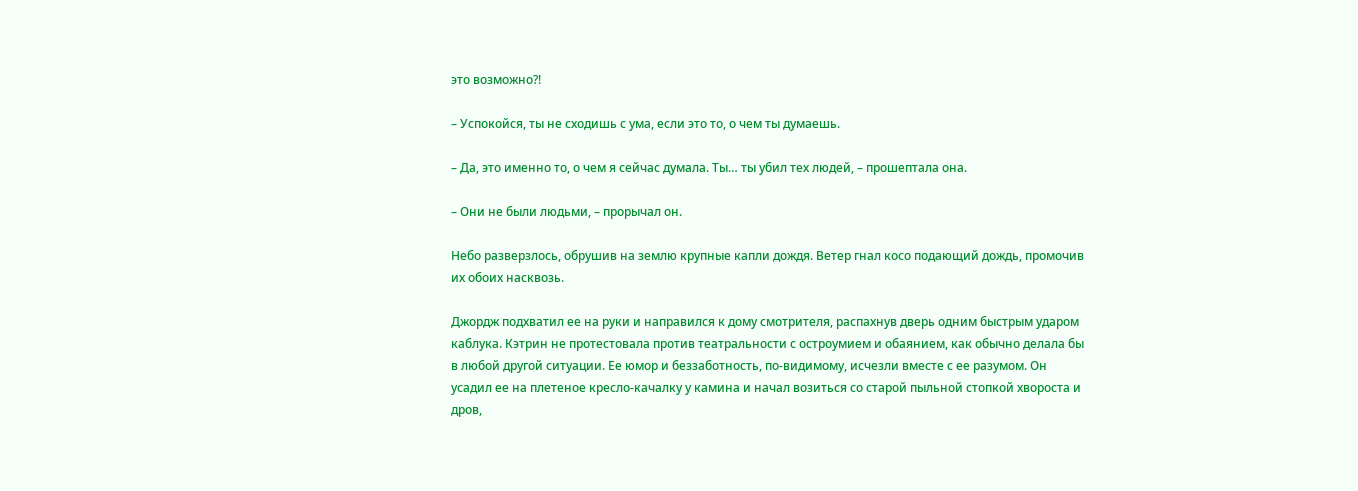это возможно?!

– Успокойся, ты не сходишь с ума, если это то, о чем ты думаешь.

– Да, это именно то, о чем я сейчас думала. Ты… ты убил тех людей, – прошептала она.

– Они не были людьми, – прорычал он.

Небо разверзлось, обрушив на землю крупные капли дождя. Ветер гнал косо подающий дождь, промочив их обоих насквозь.

Джордж подхватил ее на руки и направился к дому смотрителя, распахнув дверь одним быстрым ударом каблука. Кэтрин не протестовала против театральности с остроумием и обаянием, как обычно делала бы в любой другой ситуации. Ее юмор и беззаботность, по-видимому, исчезли вместе с ее разумом. Он усадил ее на плетеное кресло-качалку у камина и начал возиться со старой пыльной стопкой хвороста и дров,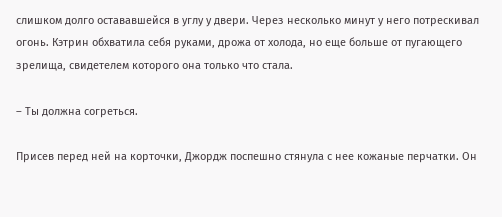слишком долго остававшейся в углу у двери. Через несколько минут у него потрескивал огонь. Кэтрин обхватила себя руками, дрожа от холода, но еще больше от пугающего зрелища, свидетелем которого она только что стала.

– Ты должна согреться.

Присев перед ней на корточки, Джордж поспешно стянула с нее кожаные перчатки. Он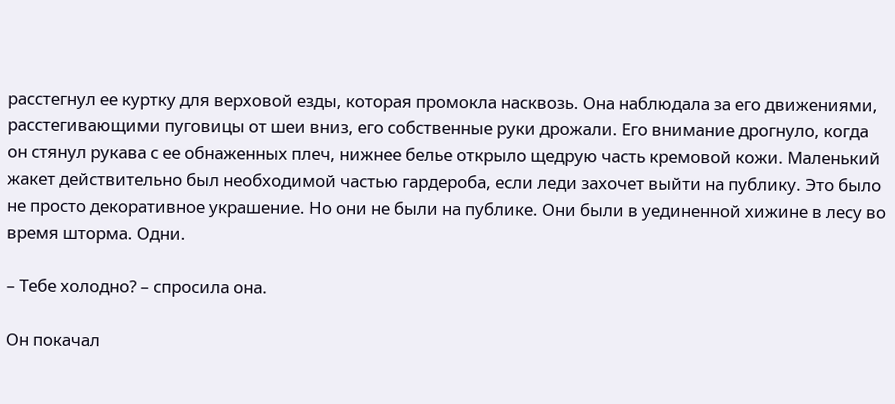расстегнул ее куртку для верховой езды, которая промокла насквозь. Она наблюдала за его движениями, расстегивающими пуговицы от шеи вниз, его собственные руки дрожали. Его внимание дрогнуло, когда он стянул рукава с ее обнаженных плеч, нижнее белье открыло щедрую часть кремовой кожи. Маленький жакет действительно был необходимой частью гардероба, если леди захочет выйти на публику. Это было не просто декоративное украшение. Но они не были на публике. Они были в уединенной хижине в лесу во время шторма. Одни.

– Тебе холодно? – спросила она.

Он покачал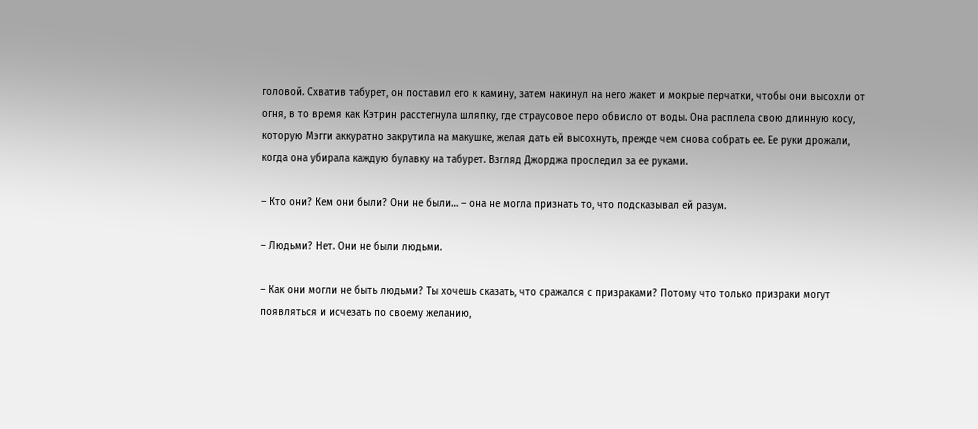головой. Схватив табурет, он поставил его к камину, затем накинул на него жакет и мокрые перчатки, чтобы они высохли от огня, в то время как Кэтрин расстегнула шляпку, где страусовое перо обвисло от воды. Она расплела свою длинную косу, которую Мэгги аккуратно закрутила на макушке, желая дать ей высохнуть, прежде чем снова собрать ее. Ее руки дрожали, когда она убирала каждую булавку на табурет. Взгляд Джорджа проследил за ее руками.

– Кто они? Кем они были? Они не были… – она не могла признать то, что подсказывал ей разум.

– Людьми? Нет. Они не были людьми.

– Как они могли не быть людьми? Ты хочешь сказать, что сражался с призраками? Потому что только призраки могут появляться и исчезать по своему желанию,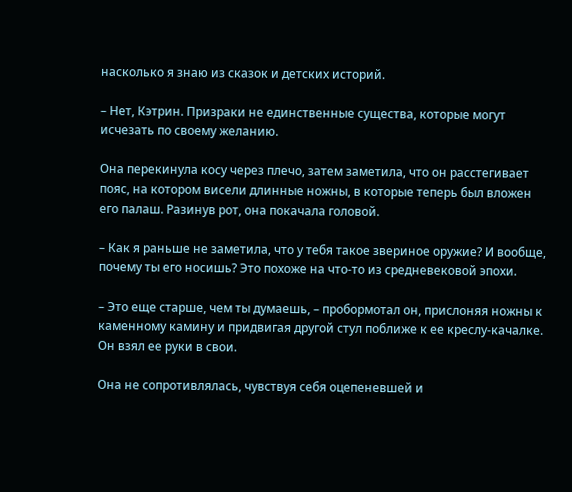насколько я знаю из сказок и детских историй.

– Нет, Кэтрин. Призраки не единственные существа, которые могут исчезать по своему желанию.

Она перекинула косу через плечо, затем заметила, что он расстегивает пояс, на котором висели длинные ножны, в которые теперь был вложен его палаш. Разинув рот, она покачала головой.

– Как я раньше не заметила, что у тебя такое звериное оружие? И вообще, почему ты его носишь? Это похоже на что-то из средневековой эпохи.

– Это еще старше, чем ты думаешь, – пробормотал он, прислоняя ножны к каменному камину и придвигая другой стул поближе к ее креслу-качалке. Он взял ее руки в свои.

Она не сопротивлялась, чувствуя себя оцепеневшей и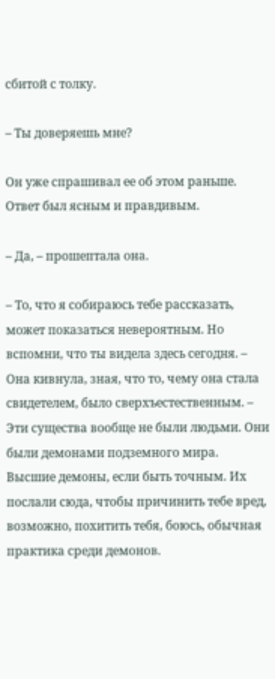сбитой с толку.

– Ты доверяешь мне?

Он уже спрашивал ее об этом раньше. Ответ был ясным и правдивым.

– Да, – прошептала она.

– То, что я собираюсь тебе рассказать, может показаться невероятным. Но вспомни, что ты видела здесь сегодня. – Она кивнула, зная, что то, чему она стала свидетелем, было сверхъестественным. – Эти существа вообще не были людьми. Они были демонами подземного мира. Высшие демоны, если быть точным. Их послали сюда, чтобы причинить тебе вред, возможно, похитить тебя, боюсь, обычная практика среди демонов.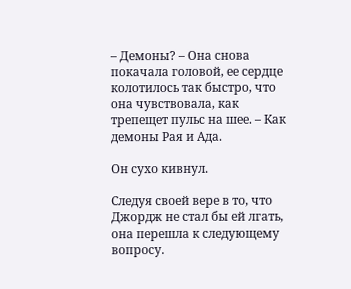– Демоны? – Она снова покачала головой, ее сердце колотилось так быстро, что она чувствовала, как трепещет пульс на шее. – Как демоны Рая и Ада.

Он сухо кивнул.

Следуя своей вере в то, что Джордж не стал бы ей лгать, она перешла к следующему вопросу.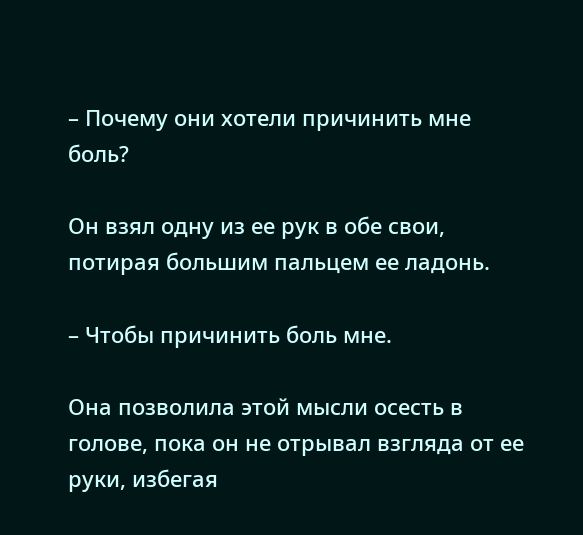– Почему они хотели причинить мне боль?

Он взял одну из ее рук в обе свои, потирая большим пальцем ее ладонь.

– Чтобы причинить боль мне.

Она позволила этой мысли осесть в голове, пока он не отрывал взгляда от ее руки, избегая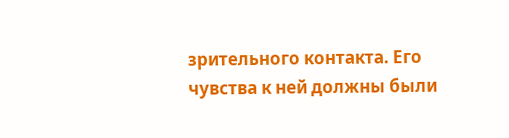зрительного контакта. Его чувства к ней должны были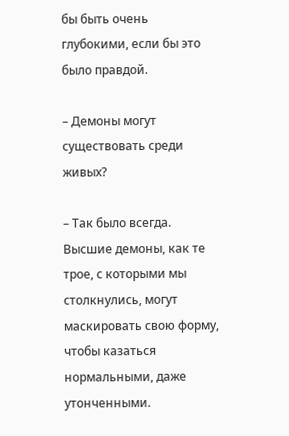бы быть очень глубокими, если бы это было правдой.

– Демоны могут существовать среди живых?

– Так было всегда. Высшие демоны, как те трое, с которыми мы столкнулись, могут маскировать свою форму, чтобы казаться нормальными, даже утонченными.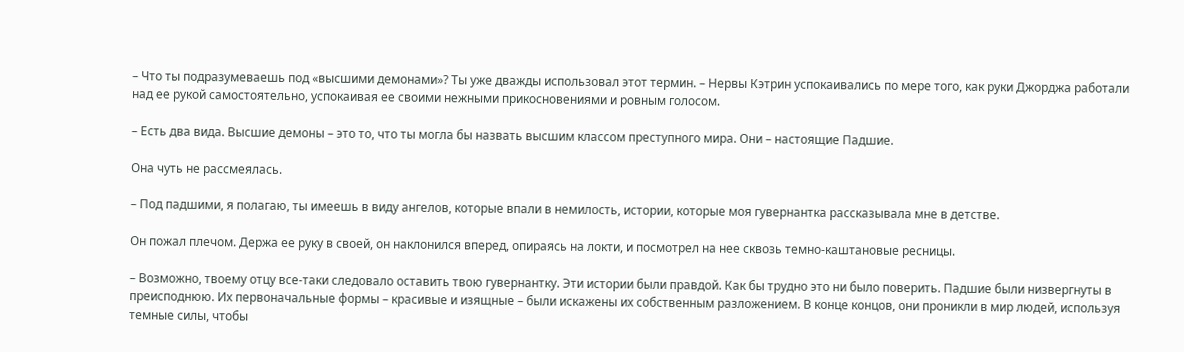– Что ты подразумеваешь под «высшими демонами»? Ты уже дважды использовал этот термин. – Нервы Кэтрин успокаивались по мере того, как руки Джорджа работали над ее рукой самостоятельно, успокаивая ее своими нежными прикосновениями и ровным голосом.

– Есть два вида. Высшие демоны – это то, что ты могла бы назвать высшим классом преступного мира. Они – настоящие Падшие.

Она чуть не рассмеялась.

– Под падшими, я полагаю, ты имеешь в виду ангелов, которые впали в немилость, истории, которые моя гувернантка рассказывала мне в детстве.

Он пожал плечом. Держа ее руку в своей, он наклонился вперед, опираясь на локти, и посмотрел на нее сквозь темно-каштановые ресницы.

– Возможно, твоему отцу все-таки следовало оставить твою гувернантку. Эти истории были правдой. Как бы трудно это ни было поверить. Падшие были низвергнуты в преисподнюю. Их первоначальные формы – красивые и изящные – были искажены их собственным разложением. В конце концов, они проникли в мир людей, используя темные силы, чтобы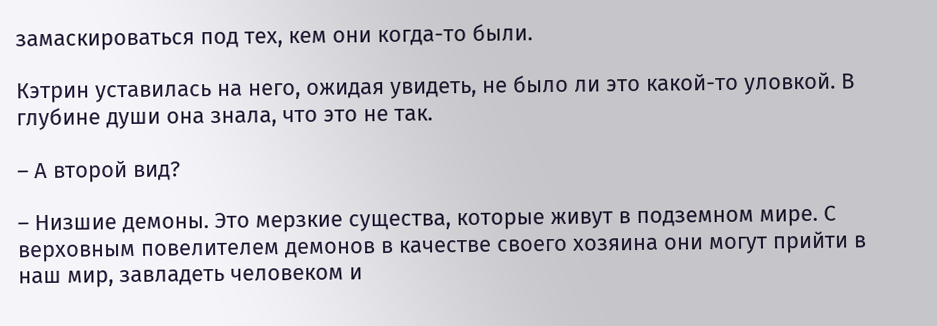замаскироваться под тех, кем они когда-то были.

Кэтрин уставилась на него, ожидая увидеть, не было ли это какой-то уловкой. В глубине души она знала, что это не так.

– А второй вид?

– Низшие демоны. Это мерзкие существа, которые живут в подземном мире. С верховным повелителем демонов в качестве своего хозяина они могут прийти в наш мир, завладеть человеком и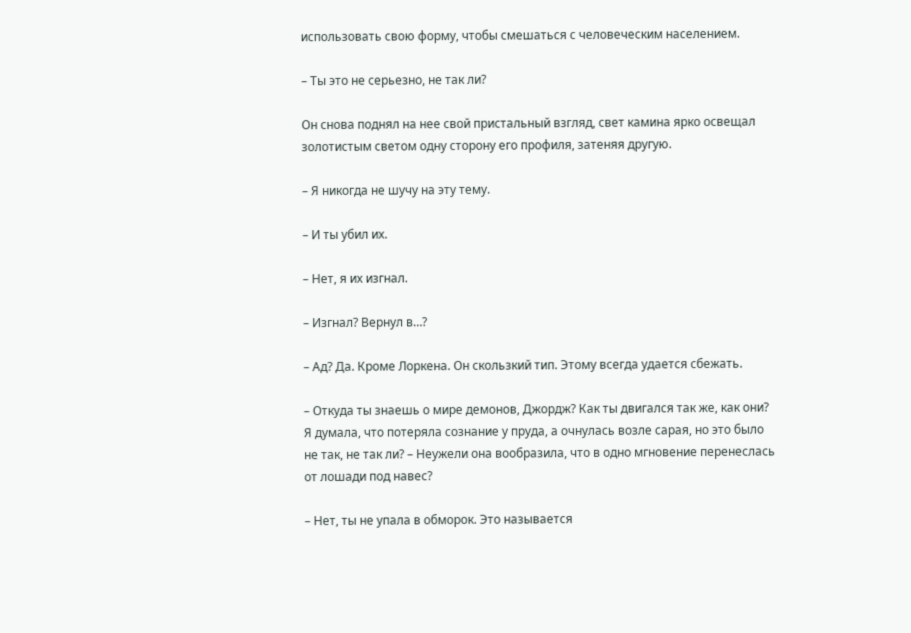использовать свою форму, чтобы смешаться с человеческим населением.

– Ты это не серьезно, не так ли?

Он снова поднял на нее свой пристальный взгляд, свет камина ярко освещал золотистым светом одну сторону его профиля, затеняя другую.

– Я никогда не шучу на эту тему.

– И ты убил их.

– Нет, я их изгнал.

– Изгнал? Вернул в…?

– Ад? Да. Кроме Лоркена. Он скользкий тип. Этому всегда удается сбежать.

– Откуда ты знаешь о мире демонов, Джордж? Как ты двигался так же, как они? Я думала, что потеряла сознание у пруда, а очнулась возле сарая, но это было не так, не так ли? – Неужели она вообразила, что в одно мгновение перенеслась от лошади под навес?

– Нет, ты не упала в обморок. Это называется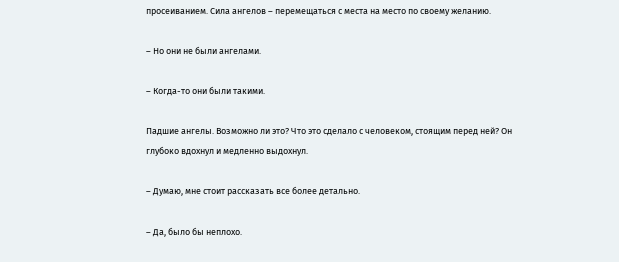просеиванием. Сила ангелов – перемещаться с места на место по своему желанию.

– Но они не были ангелами.

– Когда-то они были такими.

Падшие ангелы. Возможно ли это? Что это сделало с человеком, стоящим перед ней? Он глубоко вдохнул и медленно выдохнул.

– Думаю, мне стоит рассказать все более детально.

– Да, было бы неплохо.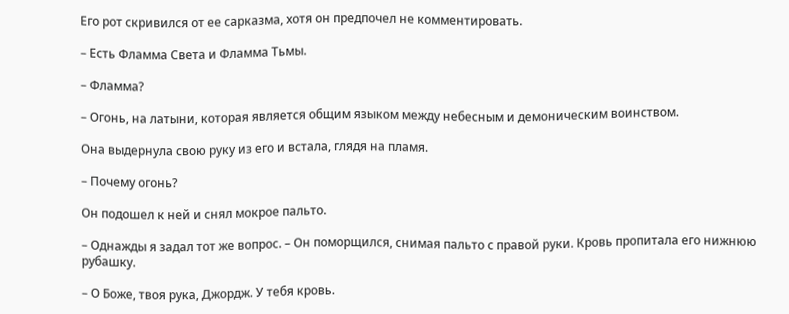Его рот скривился от ее сарказма, хотя он предпочел не комментировать.

– Есть Фламма Света и Фламма Тьмы.

– Фламма?

– Огонь, на латыни, которая является общим языком между небесным и демоническим воинством.

Она выдернула свою руку из его и встала, глядя на пламя.

– Почему огонь?

Он подошел к ней и снял мокрое пальто.

– Однажды я задал тот же вопрос. – Он поморщился, снимая пальто с правой руки. Кровь пропитала его нижнюю рубашку.

– О Боже, твоя рука, Джордж. У тебя кровь.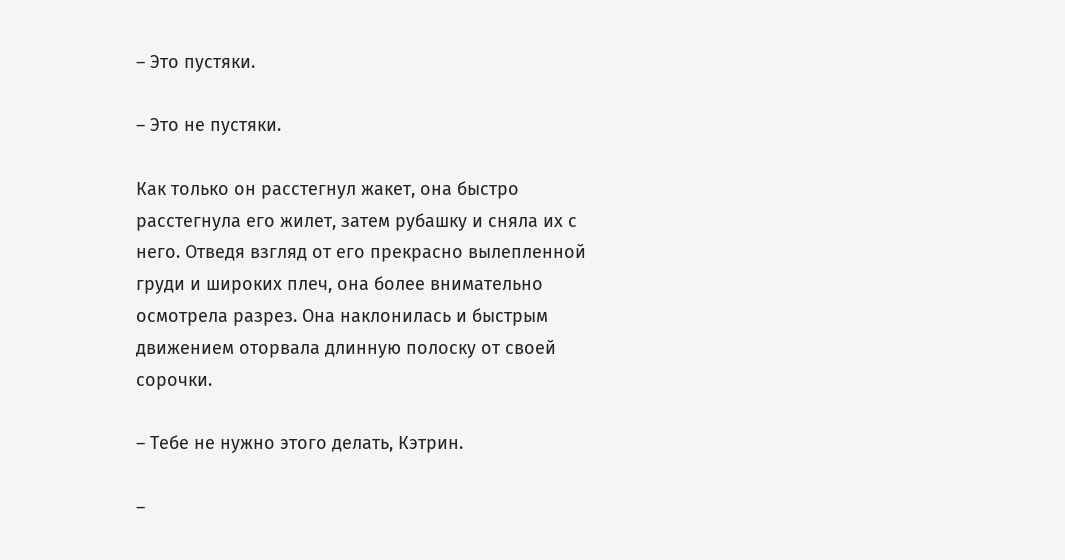– Это пустяки.

– Это не пустяки.

Как только он расстегнул жакет, она быстро расстегнула его жилет, затем рубашку и сняла их с него. Отведя взгляд от его прекрасно вылепленной груди и широких плеч, она более внимательно осмотрела разрез. Она наклонилась и быстрым движением оторвала длинную полоску от своей сорочки.

– Тебе не нужно этого делать, Кэтрин.

–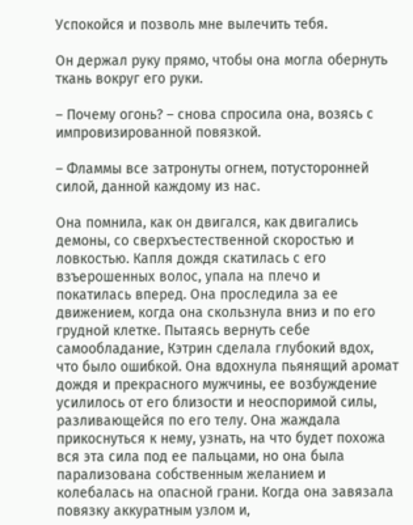Успокойся и позволь мне вылечить тебя.

Он держал руку прямо, чтобы она могла обернуть ткань вокруг его руки.

– Почему огонь? – снова спросила она, возясь с импровизированной повязкой.

– Фламмы все затронуты огнем, потусторонней силой, данной каждому из нас.

Она помнила, как он двигался, как двигались демоны, со сверхъестественной скоростью и ловкостью. Капля дождя скатилась с его взъерошенных волос, упала на плечо и покатилась вперед. Она проследила за ее движением, когда она скользнула вниз и по его грудной клетке. Пытаясь вернуть себе самообладание, Кэтрин сделала глубокий вдох, что было ошибкой. Она вдохнула пьянящий аромат дождя и прекрасного мужчины, ее возбуждение усилилось от его близости и неоспоримой силы, разливающейся по его телу. Она жаждала прикоснуться к нему, узнать, на что будет похожа вся эта сила под ее пальцами, но она была парализована собственным желанием и колебалась на опасной грани. Когда она завязала повязку аккуратным узлом и,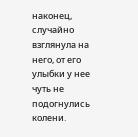наконец, случайно взглянула на него, от его улыбки у нее чуть не подогнулись колени.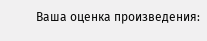Ваша оценка произведения: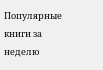Популярные книги за неделю